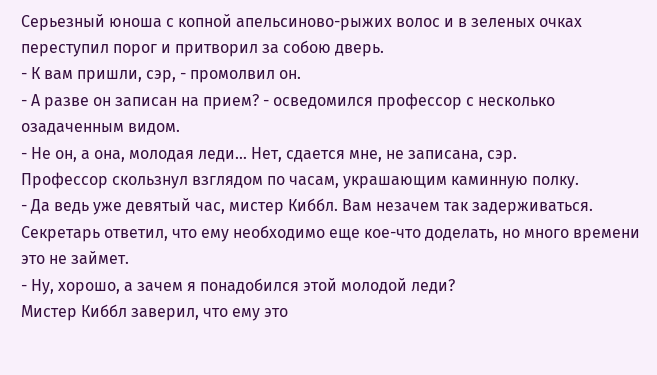Серьезный юноша с копной апельсиново-рыжих волос и в зеленых очках переступил порог и притворил за собою дверь.
- К вам пришли, сэр, - промолвил он.
- А разве он записан на прием? - осведомился профессор с несколько озадаченным видом.
- Не он, а она, молодая леди... Нет, сдается мне, не записана, сэр.
Профессор скользнул взглядом по часам, украшающим каминную полку.
- Да ведь уже девятый час, мистер Киббл. Вам незачем так задерживаться.
Секретарь ответил, что ему необходимо еще кое-что доделать, но много времени это не займет.
- Ну, хорошо, а зачем я понадобился этой молодой леди?
Мистер Киббл заверил, что ему это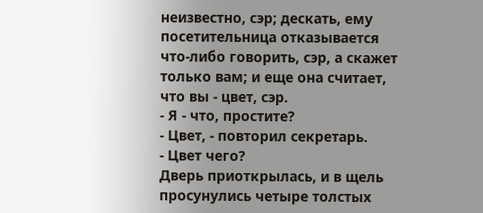неизвестно, сэр; дескать, ему посетительница отказывается что-либо говорить, сэр, а скажет только вам; и еще она считает, что вы - цвет, сэр.
- Я - что, простите?
- Цвет, - повторил секретарь.
- Цвет чего?
Дверь приоткрылась, и в щель просунулись четыре толстых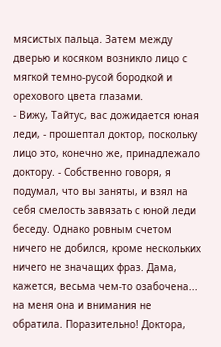мясистых пальца. Затем между дверью и косяком возникло лицо с мягкой темно-русой бородкой и орехового цвета глазами.
- Вижу, Тайтус, вас дожидается юная леди, - прошептал доктор, поскольку лицо это, конечно же, принадлежало доктору. - Собственно говоря, я подумал, что вы заняты, и взял на себя смелость завязать с юной леди беседу. Однако ровным счетом ничего не добился, кроме нескольких ничего не значащих фраз. Дама, кажется, весьма чем-то озабочена... на меня она и внимания не обратила. Поразительно! Доктора,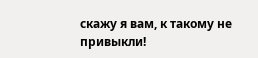скажу я вам, к такому не привыкли!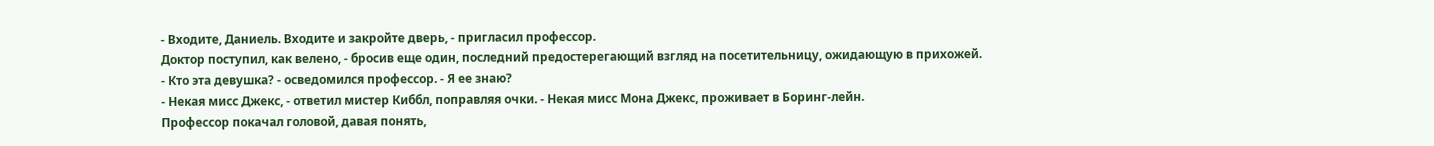- Входите, Даниель. Входите и закройте дверь, - пригласил профессор.
Доктор поступил, как велено, - бросив еще один, последний предостерегающий взгляд на посетительницу, ожидающую в прихожей.
- Кто эта девушка? - осведомился профессор. - Я ее знаю?
- Некая мисс Джекс, - ответил мистер Киббл, поправляя очки. - Некая мисс Мона Джекс, проживает в Боринг-лейн.
Профессор покачал головой, давая понять,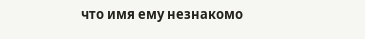что имя ему незнакомо